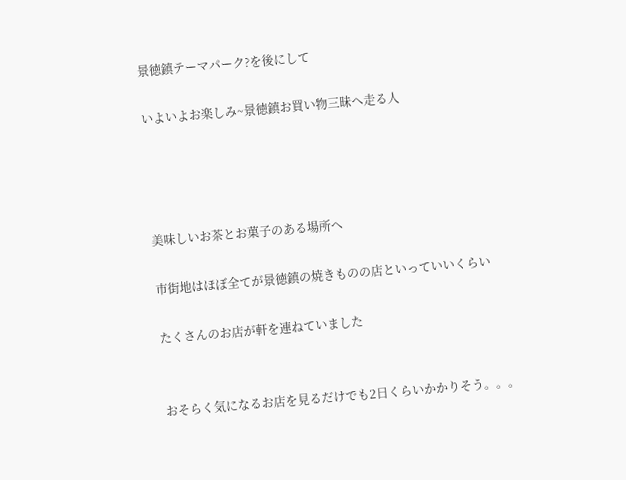景徳鎮テーマパーク?を後にして

いよいよお楽しみ~景徳鎮お買い物三昧へ走る人




美味しいお茶とお菓子のある場所へ

市街地はほぼ全てが景徳鎮の焼きものの店といっていいくらい

たくさんのお店が軒を連ねていました


おそらく気になるお店を見るだけでも2日くらいかかりそう。。。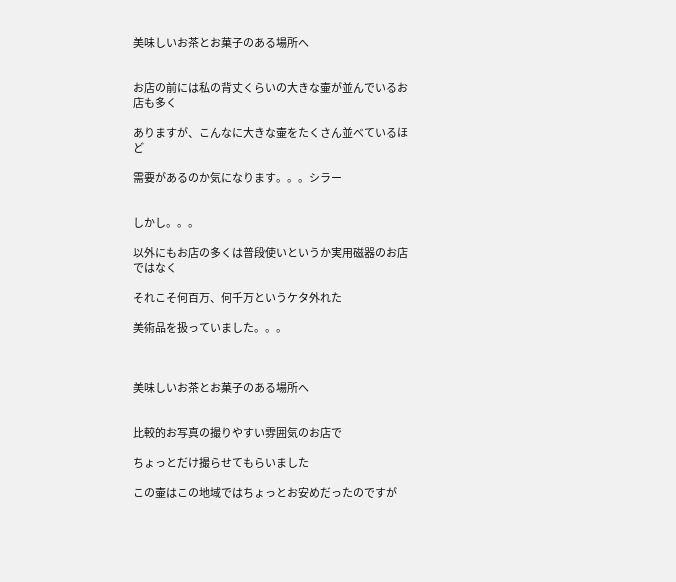美味しいお茶とお菓子のある場所へ


お店の前には私の背丈くらいの大きな壷が並んでいるお店も多く

ありますが、こんなに大きな壷をたくさん並べているほど

需要があるのか気になります。。。シラー


しかし。。。

以外にもお店の多くは普段使いというか実用磁器のお店ではなく

それこそ何百万、何千万というケタ外れた

美術品を扱っていました。。。



美味しいお茶とお菓子のある場所へ


比較的お写真の撮りやすい雰囲気のお店で

ちょっとだけ撮らせてもらいました

この壷はこの地域ではちょっとお安めだったのですが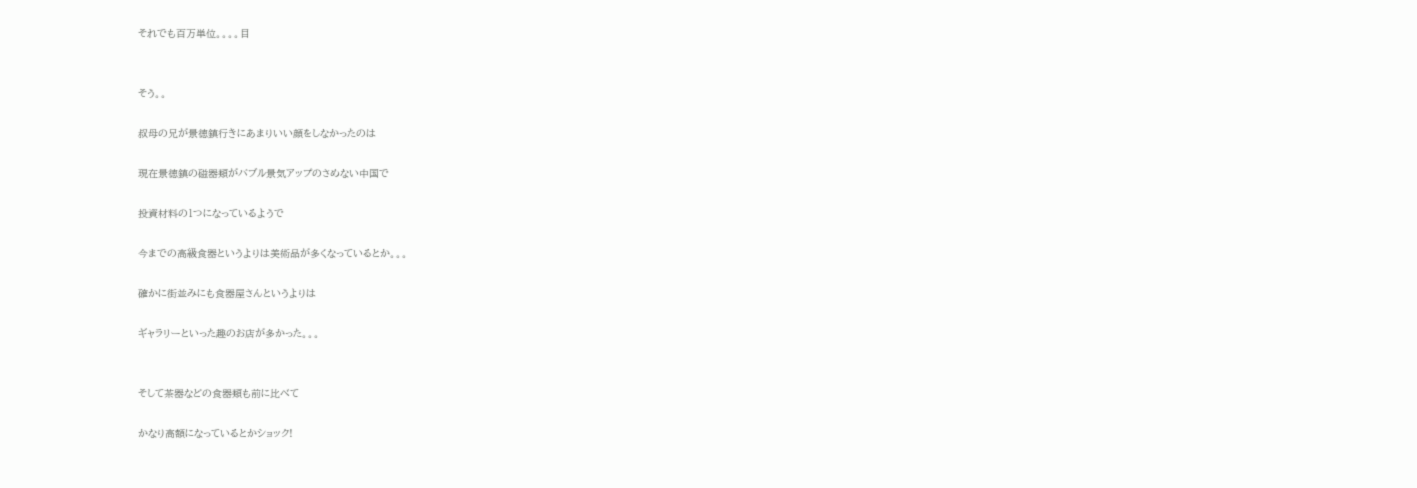それでも百万単位。。。。目


そう。。

叔母の兄が景徳鎮行きにあまりいい顔をしなかったのは

現在景徳鎮の磁器類がバブル景気アップのさめない中国で

投資材料の1つになっているようで

今までの高級食器というよりは美術品が多くなっているとか。。。

確かに街並みにも食器屋さんというよりは

ギャラリーといった趣のお店が多かった。。。


そして茶器などの食器類も前に比べて

かなり高額になっているとかショック!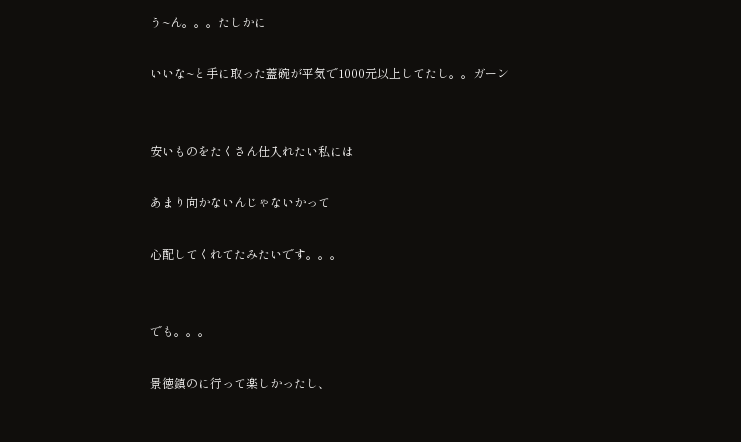う~ん。。。たしかに

いいな~と手に取った蓋碗が平気で1000元以上してたし。。ガーン


安いものをたくさん仕入れたい私には

あまり向かないんじゃないかって

心配してくれてたみたいです。。。


でも。。。

景徳鎮のに行って楽しかったし、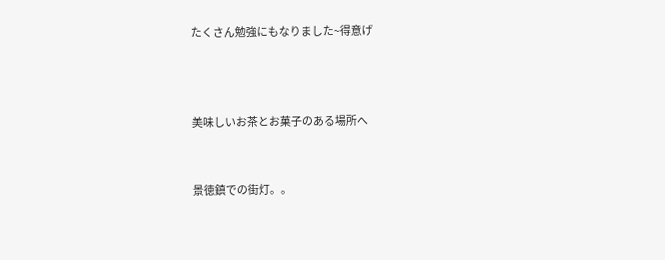たくさん勉強にもなりました~得意げ



美味しいお茶とお菓子のある場所へ


景徳鎮での街灯。。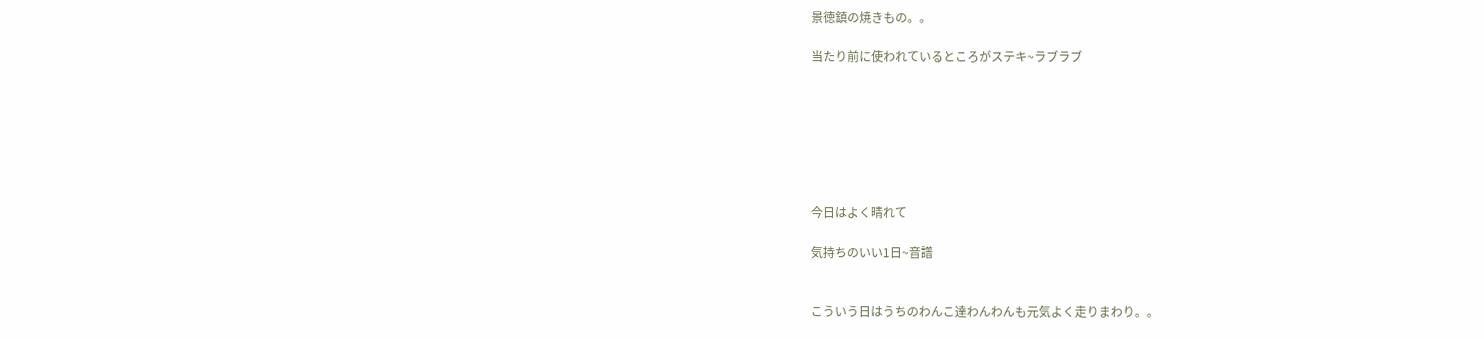景徳鎮の焼きもの。。

当たり前に使われているところがステキ~ラブラブ







今日はよく晴れて

気持ちのいい1日~音譜


こういう日はうちのわんこ達わんわんも元気よく走りまわり。。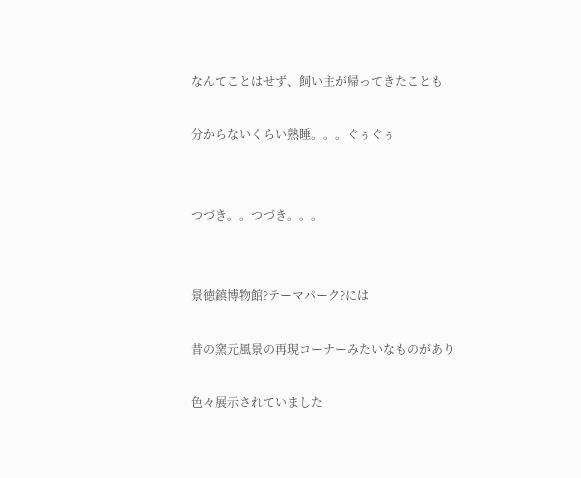なんてことはせず、飼い主が帰ってきたことも

分からないくらい熟睡。。。ぐぅぐぅ


つづき。。つづき。。。


景徳鎮博物館?テーマパーク?には

昔の窯元風景の再現コーナーみたいなものがあり

色々展示されていました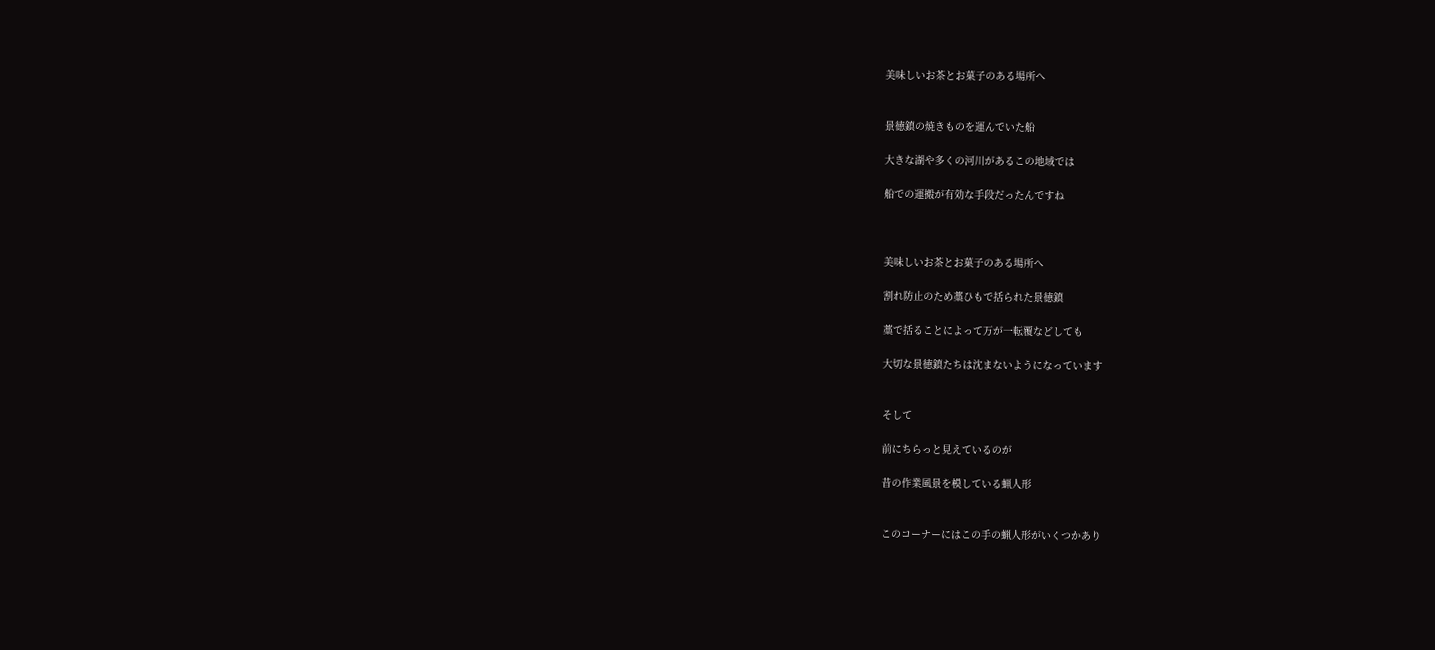美味しいお茶とお菓子のある場所へ


景徳鎮の焼きものを運んでいた船

大きな湖や多くの河川があるこの地域では

船での運搬が有効な手段だったんですね



美味しいお茶とお菓子のある場所へ

割れ防止のため藁ひもで括られた景徳鎮

藁で括ることによって万が一転覆などしても

大切な景徳鎮たちは沈まないようになっています


そして

前にちらっと見えているのが

昔の作業風景を模している蝋人形


このコーナーにはこの手の蝋人形がいくつかあり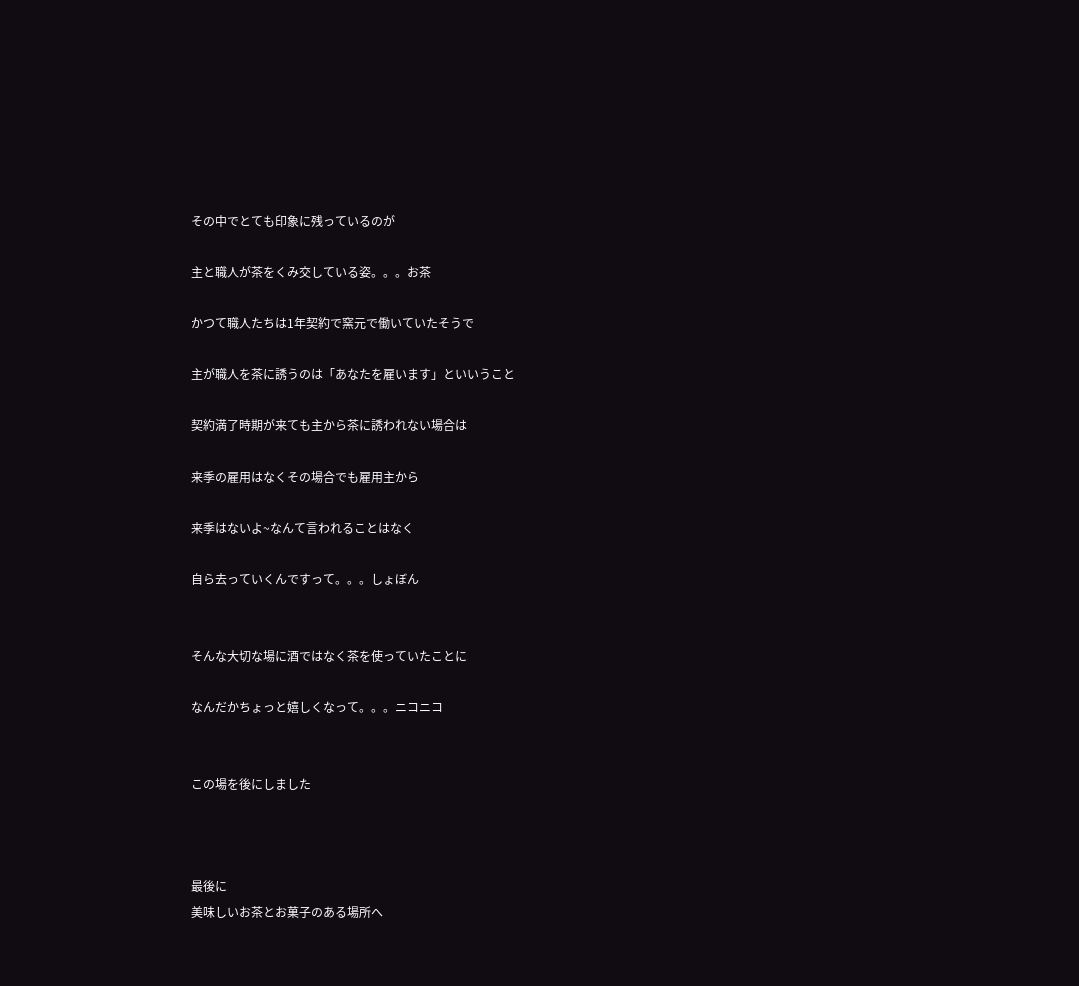その中でとても印象に残っているのが

主と職人が茶をくみ交している姿。。。お茶

かつて職人たちは1年契約で窯元で働いていたそうで

主が職人を茶に誘うのは「あなたを雇います」といいうこと

契約満了時期が来ても主から茶に誘われない場合は

来季の雇用はなくその場合でも雇用主から

来季はないよ~なんて言われることはなく

自ら去っていくんですって。。。しょぼん


そんな大切な場に酒ではなく茶を使っていたことに

なんだかちょっと嬉しくなって。。。ニコニコ


この場を後にしました



最後に
美味しいお茶とお菓子のある場所へ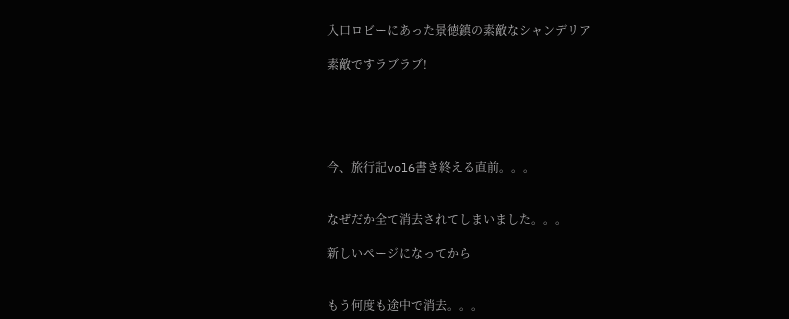入口ロビーにあった景徳鎮の素敵なシャンデリア

素敵ですラブラブ!





今、旅行記vol6書き終える直前。。。


なぜだか全て消去されてしまいました。。。

新しいページになってから


もう何度も途中で消去。。。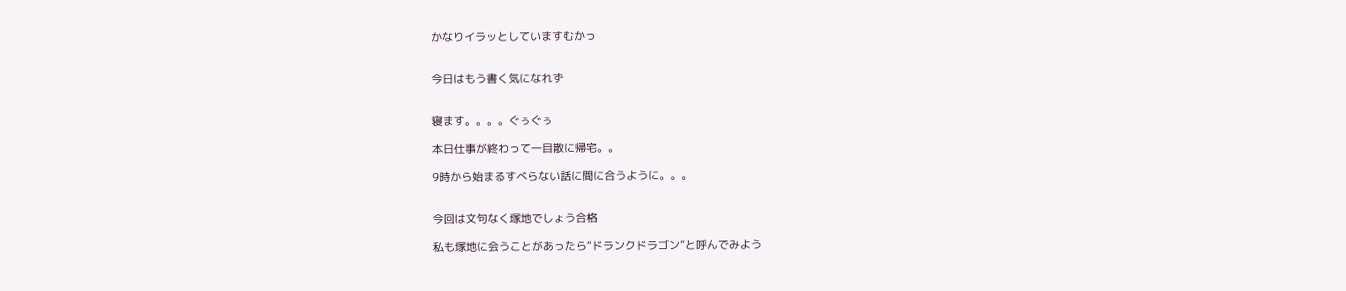かなりイラッとしていますむかっ


今日はもう書く気になれず


寝ます。。。。ぐぅぐぅ

本日仕事が終わって一目散に帰宅。。

9時から始まるすべらない話に間に合うように。。。


今回は文句なく塚地でしょう合格

私も塚地に会うことがあったら“ドランクドラゴン”と呼んでみよう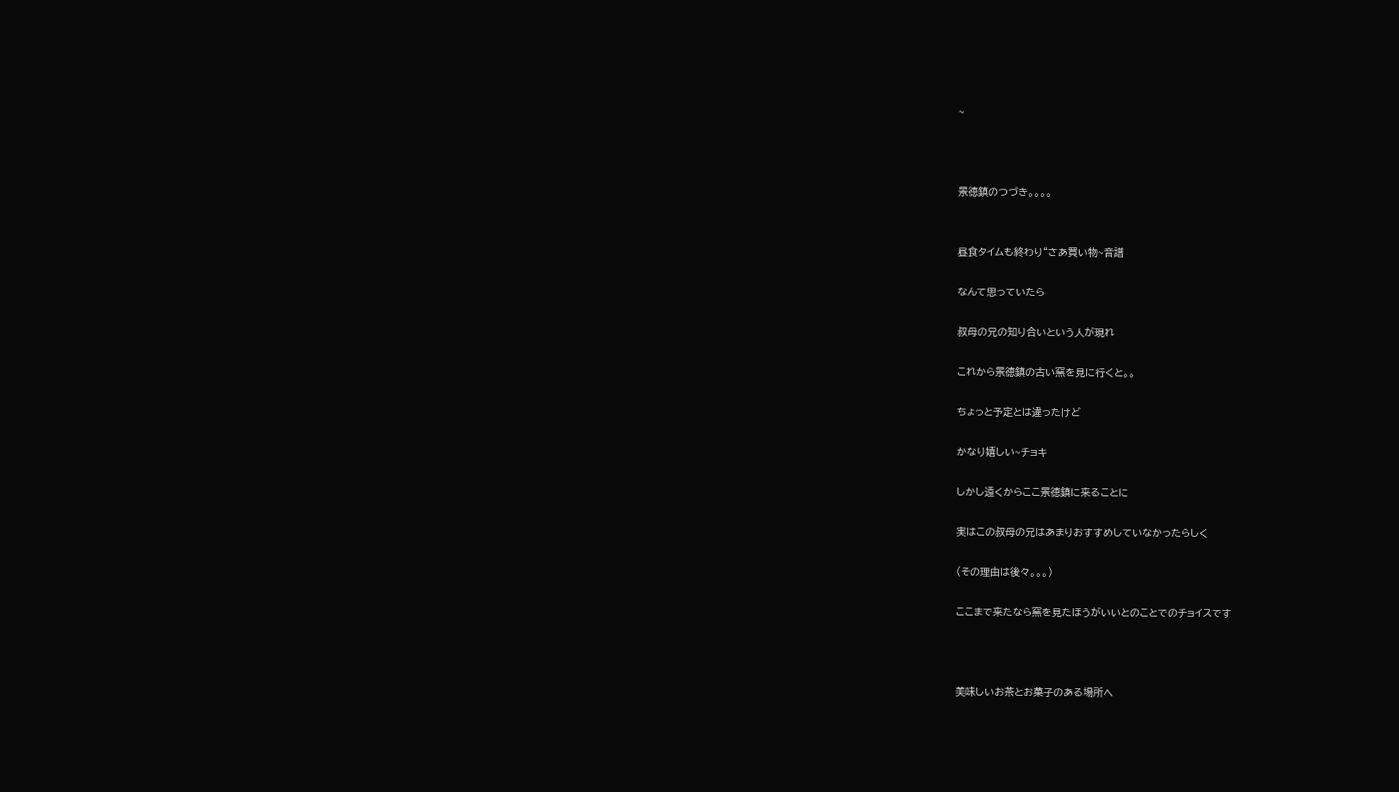~



景徳鎮のつづき。。。。


昼食タイムも終わり“さあ買い物~音譜

なんて思っていたら

叔母の兄の知り合いという人が現れ

これから景徳鎮の古い窯を見に行くと。。

ちょっと予定とは違ったけど

かなり嬉しい~チョキ

しかし遠くからここ景徳鎮に来ることに

実はこの叔母の兄はあまりおすすめしていなかったらしく

(その理由は後々。。。)

ここまで来たなら窯を見たほうがいいとのことでのチョイスです



美味しいお茶とお菓子のある場所へ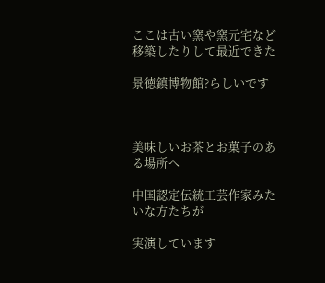ここは古い窯や窯元宅など移築したりして最近できた

景徳鎮博物館?らしいです



美味しいお茶とお菓子のある場所へ

中国認定伝統工芸作家みたいな方たちが

実演しています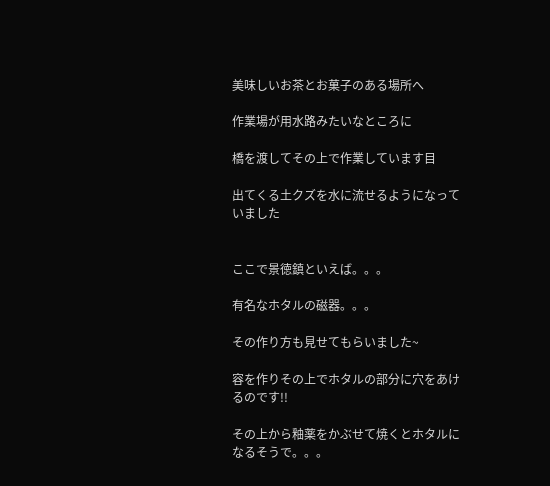美味しいお茶とお菓子のある場所へ

作業場が用水路みたいなところに

橋を渡してその上で作業しています目

出てくる土クズを水に流せるようになっていました


ここで景徳鎮といえば。。。

有名なホタルの磁器。。。

その作り方も見せてもらいました~

容を作りその上でホタルの部分に穴をあけるのです!!

その上から釉薬をかぶせて焼くとホタルになるそうで。。。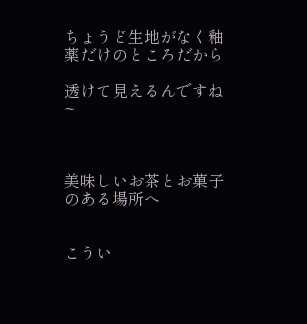ちょうど生地がなく釉薬だけのところだから

透けて見えるんですね~



美味しいお茶とお菓子のある場所へ


こうい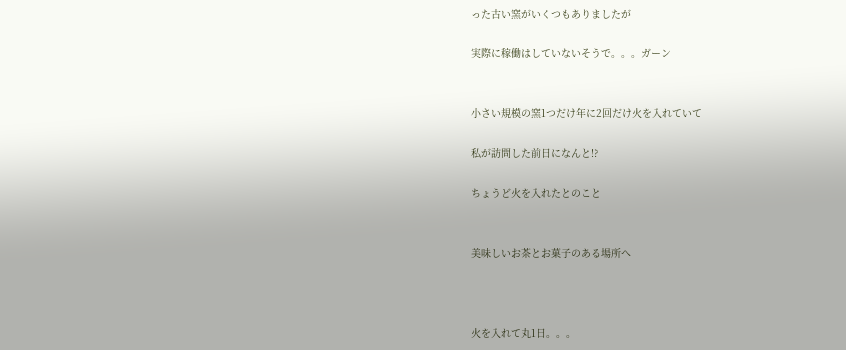った古い窯がいくつもありましたが

実際に稼働はしていないそうで。。。ガーン


小さい規模の窯1つだけ年に2回だけ火を入れていて

私が訪問した前日になんと!?

ちょうど火を入れたとのこと


美味しいお茶とお菓子のある場所へ



火を入れて丸1日。。。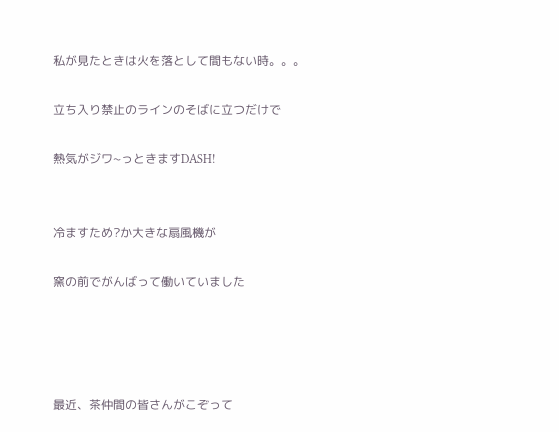私が見たときは火を落として間もない時。。。

立ち入り禁止のラインのそばに立つだけで

熱気がジワ~っときますDASH!


冷ますため?か大きな扇風機が

窯の前でがんばって働いていました




最近、茶仲間の皆さんがこぞって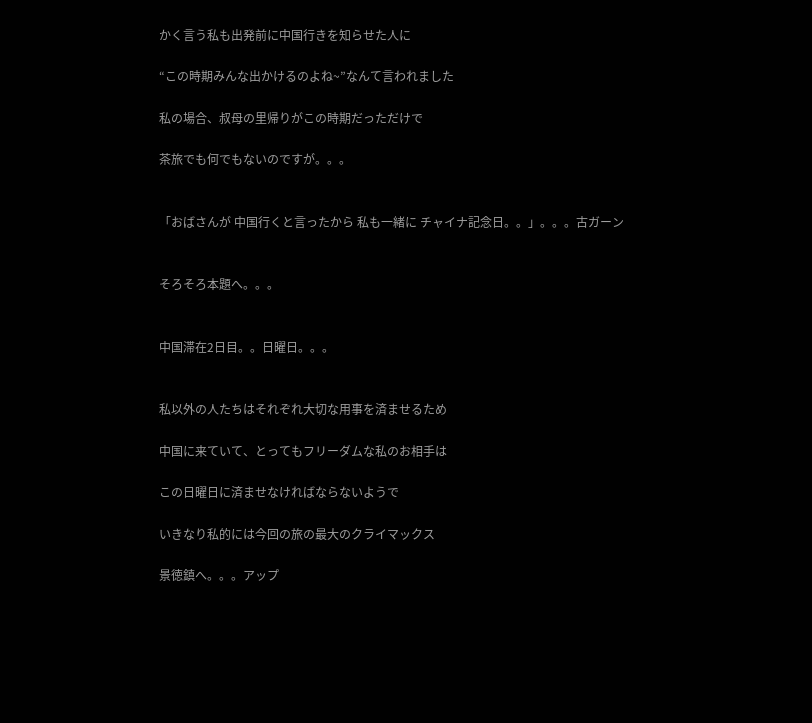かく言う私も出発前に中国行きを知らせた人に

“この時期みんな出かけるのよね~”なんて言われました

私の場合、叔母の里帰りがこの時期だっただけで

茶旅でも何でもないのですが。。。


「おばさんが 中国行くと言ったから 私も一緒に チャイナ記念日。。」。。。古ガーン


そろそろ本題へ。。。


中国滞在2日目。。日曜日。。。


私以外の人たちはそれぞれ大切な用事を済ませるため

中国に来ていて、とってもフリーダムな私のお相手は

この日曜日に済ませなければならないようで

いきなり私的には今回の旅の最大のクライマックス

景徳鎮へ。。。アップ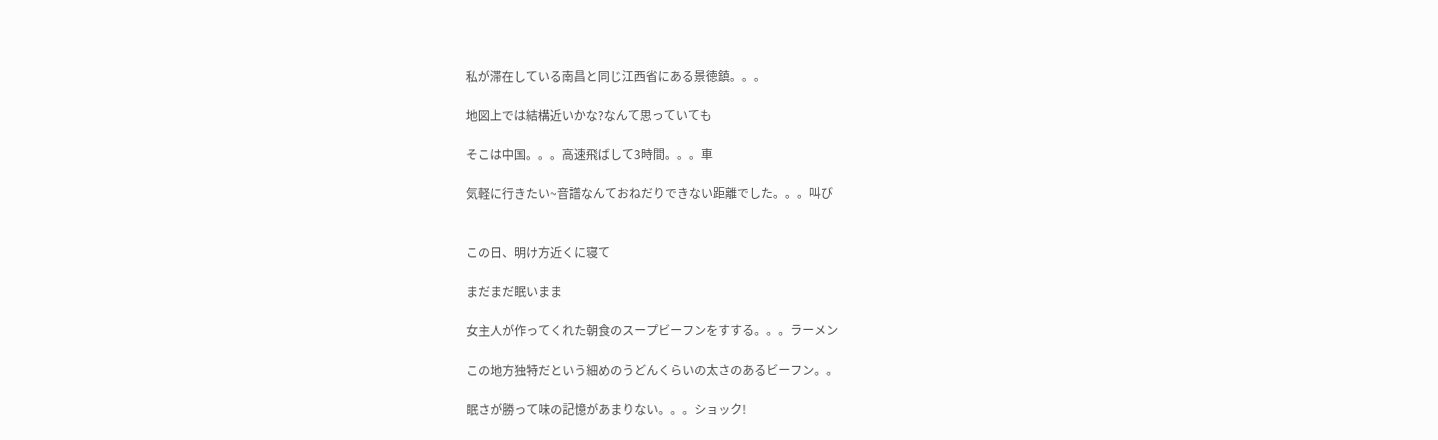私が滞在している南昌と同じ江西省にある景徳鎮。。。

地図上では結構近いかな?なんて思っていても

そこは中国。。。高速飛ばして3時間。。。車

気軽に行きたい~音譜なんておねだりできない距離でした。。。叫び


この日、明け方近くに寝て

まだまだ眠いまま

女主人が作ってくれた朝食のスープビーフンをすする。。。ラーメン

この地方独特だという細めのうどんくらいの太さのあるビーフン。。

眠さが勝って味の記憶があまりない。。。ショック!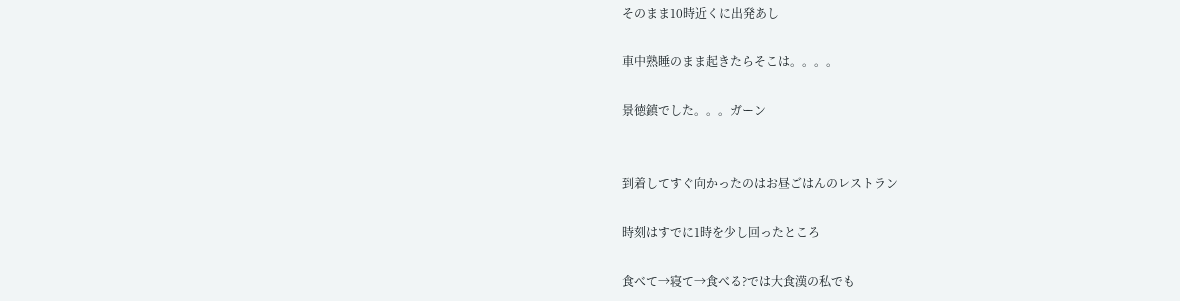そのまま10時近くに出発あし

車中熟睡のまま起きたらそこは。。。。

景徳鎮でした。。。ガーン


到着してすぐ向かったのはお昼ごはんのレストラン

時刻はすでに1時を少し回ったところ

食べて→寝て→食べる?では大食漢の私でも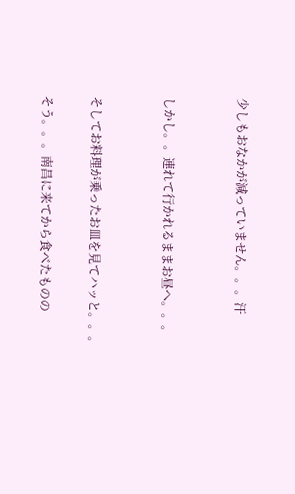少しもおなかが減っていません。。。汗


しかし。。連れて行かれるままお昼へ。。。


そしてお料理が乗ったお皿を見てハッと。。。

そう。。。南昌に来てから食べたものの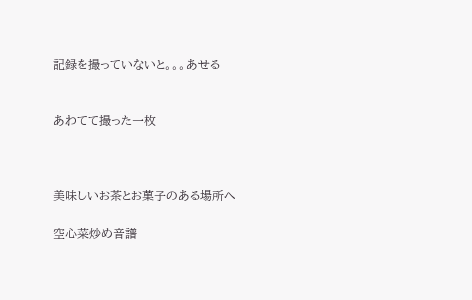記録を撮っていないと。。。あせる


あわてて撮った一枚



美味しいお茶とお菓子のある場所へ

空心菜炒め音譜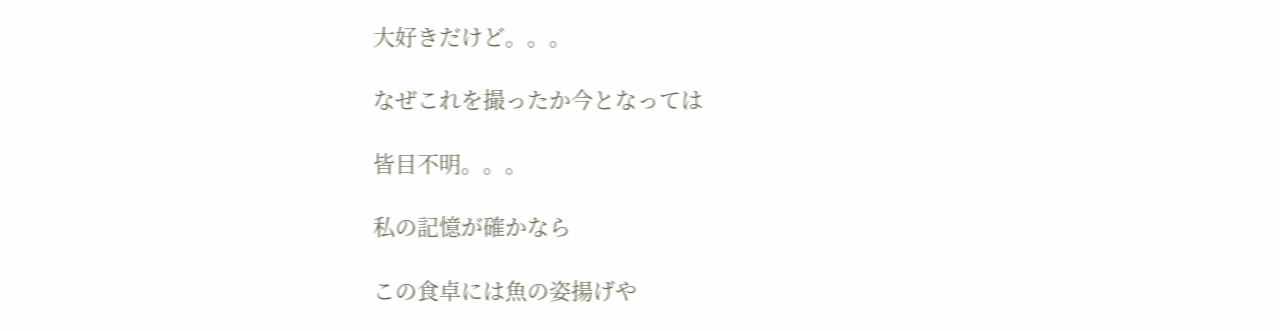大好きだけど。。。

なぜこれを撮ったか今となっては

皆目不明。。。

私の記憶が確かなら

この食卓には魚の姿揚げや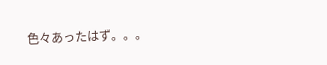色々あったはず。。。